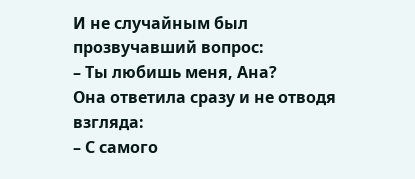И не случайным был прозвучавший вопрос:
– Ты любишь меня, Ана?
Она ответила сразу и не отводя взгляда:
– С самого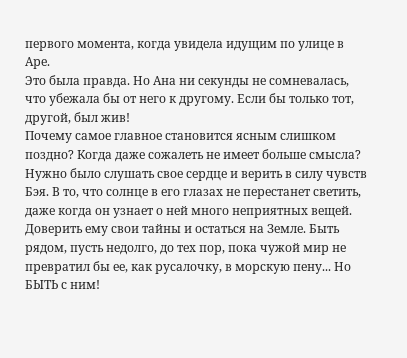первого момента, когда увидела идущим по улице в Аре.
Это была правда. Но Ана ни секунды не сомневалась, что убежала бы от него к другому. Если бы только тот, другой, был жив!
Почему самое главное становится ясным слишком поздно? Когда даже сожалеть не имеет больше смысла? Нужно было слушать свое сердце и верить в силу чувств Бэя. В то, что солнце в его глазах не перестанет светить, даже когда он узнает о ней много неприятных вещей. Доверить ему свои тайны и остаться на Земле. Быть рядом, пусть недолго, до тех пор, пока чужой мир не превратил бы ее, как русалочку, в морскую пену... Но БЫТЬ с ним!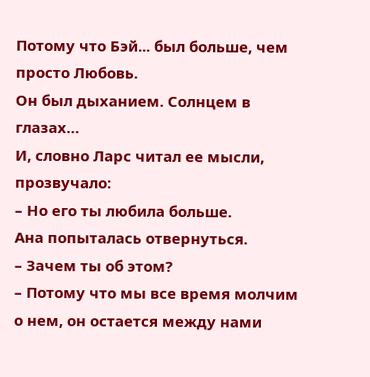Потому что Бэй... был больше, чем просто Любовь.
Он был дыханием. Солнцем в глазах…
И, словно Ларс читал ее мысли, прозвучало:
– Но его ты любила больше.
Ана попыталась отвернуться.
– Зачем ты об этом?
– Потому что мы все время молчим о нем, он остается между нами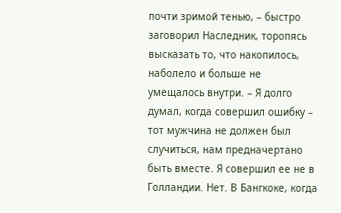почти зримой тенью, – быстро заговорил Наследник, торопясь высказать то, что накопилось, наболело и больше не умещалось внутри. – Я долго думал, когда совершил ошибку – тот мужчина не должен был случиться, нам предначертано быть вместе. Я совершил ее не в Голландии. Нет. В Бангкоке, когда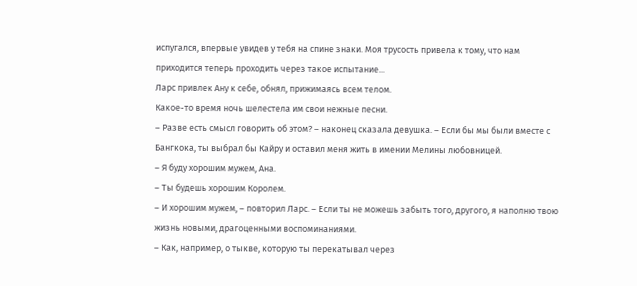испугался, впервые увидев у тебя на спине знаки. Моя трусость привела к тому, что нам приходится теперь проходить через такое испытание...
Ларс привлек Ану к себе, обнял, прижимаясь всем телом.
Какое-то время ночь шелестела им свои нежные песни.
– Разве есть смысл говорить об этом? – наконец сказала девушка. – Если бы мы были вместе с Бангкока, ты выбрал бы Кайру и оставил меня жить в имении Мелины любовницей.
– Я буду хорошим мужем, Ана.
– Ты будешь хорошим Королем.
– И хорошим мужем, – повторил Ларс. – Если ты не можешь забыть того, другого, я наполню твою жизнь новыми, драгоценными воспоминаниями.
– Как, например, о тыкве, которую ты перекатывал через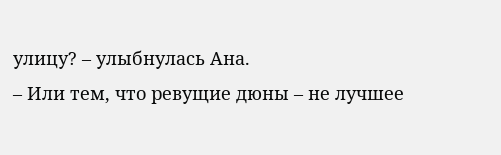улицу? – улыбнулась Ана.
– Или тем, что ревущие дюны – не лучшее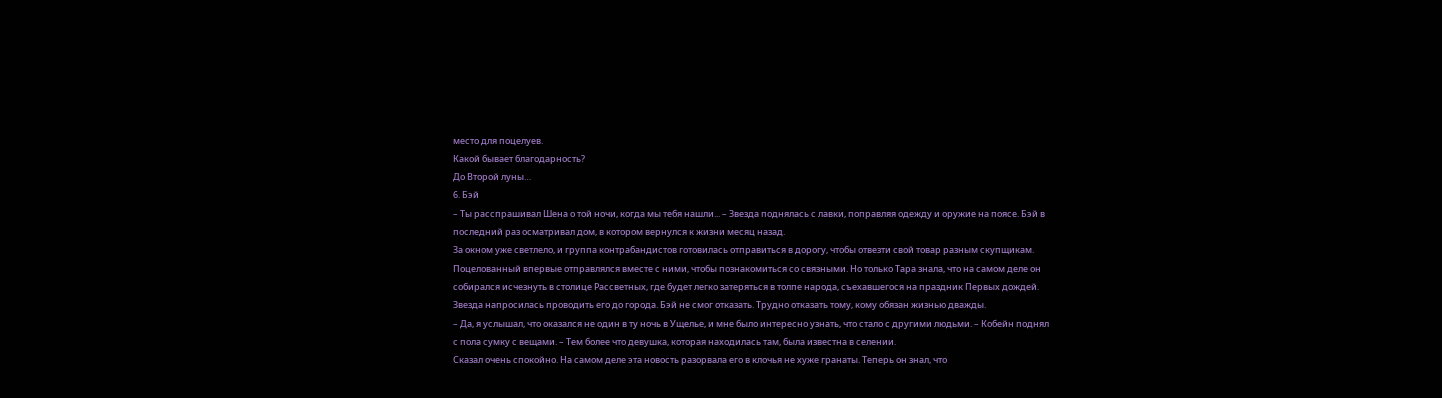место для поцелуев.
Какой бывает благодарность?
До Второй луны…
6. Бэй
– Ты расспрашивал Шена о той ночи, когда мы тебя нашли... – Звезда поднялась с лавки, поправляя одежду и оружие на поясе. Бэй в последний раз осматривал дом, в котором вернулся к жизни месяц назад.
За окном уже светлело, и группа контрабандистов готовилась отправиться в дорогу, чтобы отвезти свой товар разным скупщикам. Поцелованный впервые отправлялся вместе с ними, чтобы познакомиться со связными. Но только Тара знала, что на самом деле он собирался исчезнуть в столице Рассветных, где будет легко затеряться в толпе народа, съехавшегося на праздник Первых дождей. Звезда напросилась проводить его до города. Бэй не смог отказать. Трудно отказать тому, кому обязан жизнью дважды.
– Да, я услышал, что оказался не один в ту ночь в Ущелье, и мне было интересно узнать, что стало с другими людьми. – Кобейн поднял с пола сумку с вещами. – Тем более что девушка, которая находилась там, была известна в селении.
Сказал очень спокойно. На самом деле эта новость разорвала его в клочья не хуже гранаты. Теперь он знал, что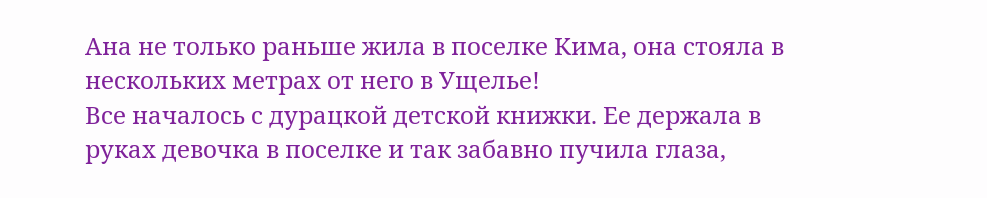Ана не только раньше жила в поселке Кима, она стояла в нескольких метрах от него в Ущелье!
Все началось с дурацкой детской книжки. Ее держала в руках девочка в поселке и так забавно пучила глаза,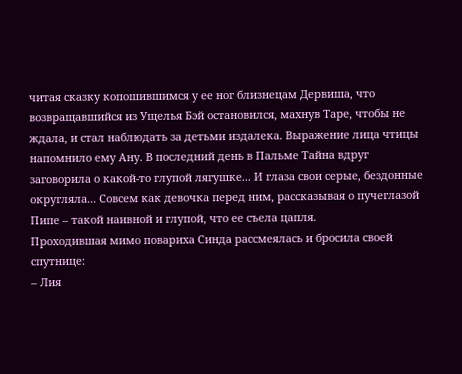читая сказку копошившимся у ее ног близнецам Дервиша, что возвращавшийся из Ущелья Бэй остановился, махнув Таре, чтобы не ждала, и стал наблюдать за детьми издалека. Выражение лица чтицы напомнило ему Ану. В последний день в Пальме Тайна вдруг заговорила о какой-то глупой лягушке... И глаза свои серые, бездонные округляла... Совсем как девочка перед ним, рассказывая о пучеглазой Пипе – такой наивной и глупой, что ее съела цапля.
Проходившая мимо повариха Синда рассмеялась и бросила своей спутнице:
– Лия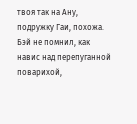твоя так на Ану, подружку Гаи, похожа.
Бэй не помнил, как навис над перепуганной поварихой,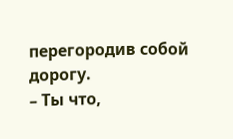перегородив собой дорогу.
– Ты что,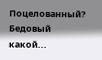Поцелованный? Бедовый какой...